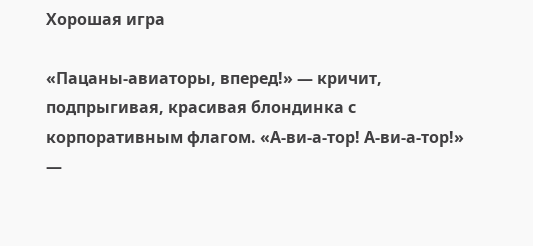Хорошая игра

«Пацаны-авиаторы, вперед!» — кричит, подпрыгивая, красивая блондинка с корпоративным флагом. «А‑ви-а-тор! А‑ви-а-тор!» —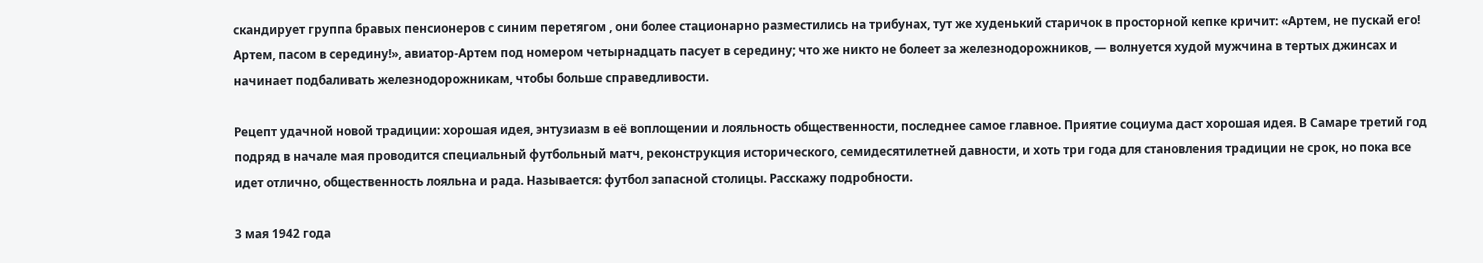скандирует группа бравых пенсионеров с синим перетягом , они более стационарно разместились на трибунах, тут же худенький старичок в просторной кепке кричит: «Артем, не пускай его! Артем, пасом в середину!», авиатор-Артем под номером четырнадцать пасует в середину; что же никто не болеет за железнодорожников, — волнуется худой мужчина в тертых джинсах и начинает подбаливать железнодорожникам, чтобы больше справедливости.

Рецепт удачной новой традиции: хорошая идея, энтузиазм в её воплощении и лояльность общественности, последнее самое главное. Приятие социума даст хорошая идея. В Самаре третий год подряд в начале мая проводится специальный футбольный матч, реконструкция исторического, семидесятилетней давности, и хоть три года для становления традиции не срок, но пока все идет отлично, общественность лояльна и рада. Называется: футбол запасной столицы. Расскажу подробности.

3 мая 1942 года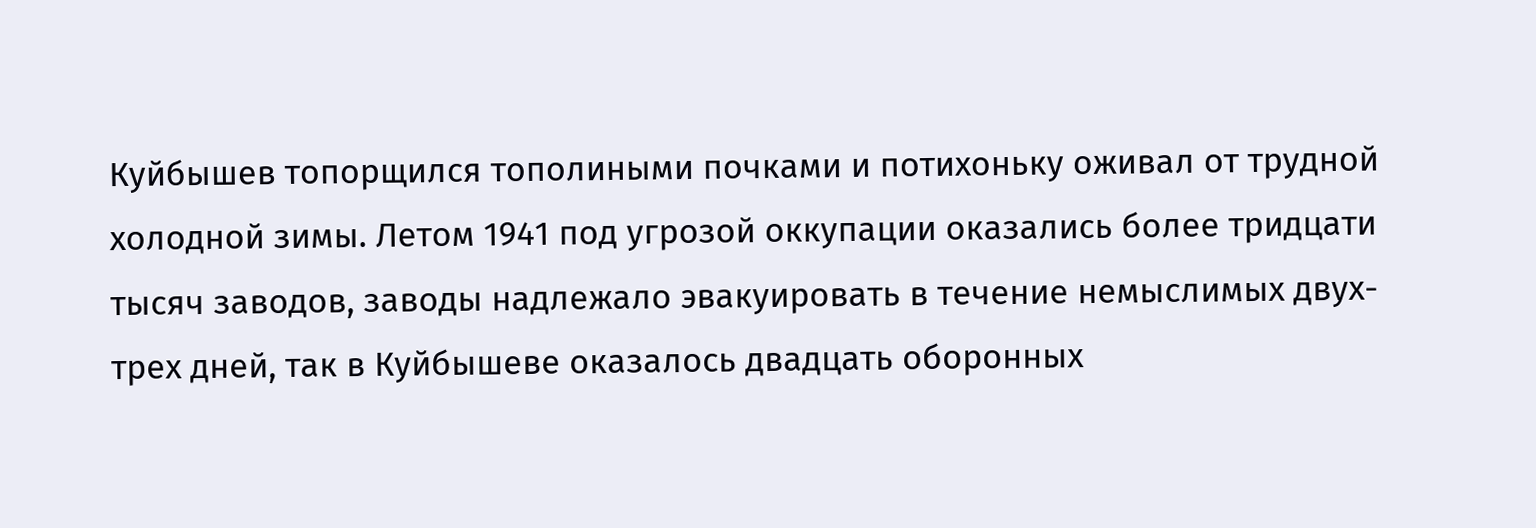Куйбышев топорщился тополиными почками и потихоньку оживал от трудной холодной зимы. Летом 1941 под угрозой оккупации оказались более тридцати тысяч заводов, заводы надлежало эвакуировать в течение немыслимых двух-трех дней, так в Куйбышеве оказалось двадцать оборонных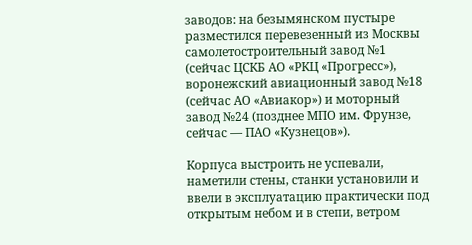заводов: на безымянском пустыре разместился перевезенный из Москвы самолетостроительный завод №1 (сейчас ЦСКБ АО «РКЦ «Прогресс»), воронежский авиационный завод №18 (сейчас АО «Авиакор») и моторный завод №24 (позднее МПО им. Фрунзе, сейчас — ПАО «Кузнецов»).

Корпуса выстроить не успевали, наметили стены, станки установили и ввели в эксплуатацию практически под открытым небом и в степи, ветром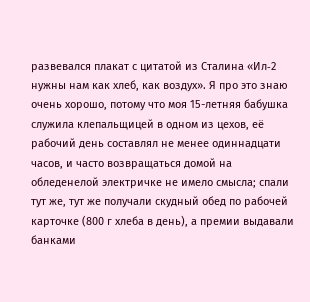развевался плакат с цитатой из Сталина «Ил‑2 нужны нам как хлеб, как воздух». Я про это знаю очень хорошо, потому что моя 15-летняя бабушка служила клепальщицей в одном из цехов, её рабочий день составлял не менее одиннадцати часов, и часто возвращаться домой на обледенелой электричке не имело смысла; спали тут же, тут же получали скудный обед по рабочей карточке (800 г хлеба в день), а премии выдавали банками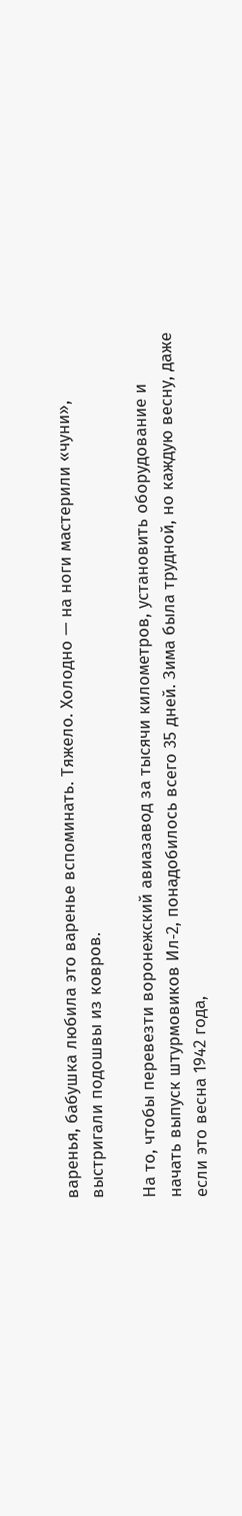варенья, бабушка любила это варенье вспоминать. Тяжело. Холодно — на ноги мастерили «чуни», выстригали подошвы из ковров.

На то, чтобы перевезти воронежский авиазавод за тысячи километров, установить оборудование и начать выпуск штурмовиков Ил‑2, понадобилось всего 35 дней. Зима была трудной, но каждую весну, даже если это весна 1942 года,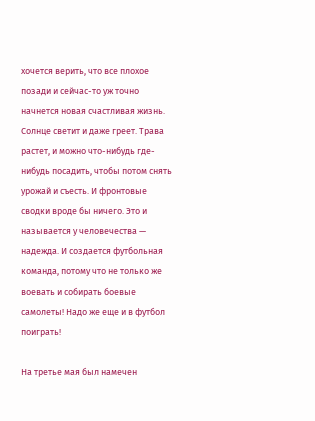хочется верить, что все плохое позади и сейчас-то уж точно начнется новая счастливая жизнь. Солнце светит и даже греет. Трава растет, и можно что-нибудь где-нибудь посадить, чтобы потом снять урожай и съесть. И фронтовые сводки вроде бы ничего. Это и называется у человечества — надежда. И создается футбольная команда, потому что не только же воевать и собирать боевые самолеты! Надо же еще и в футбол поиграть!

На третье мая был намечен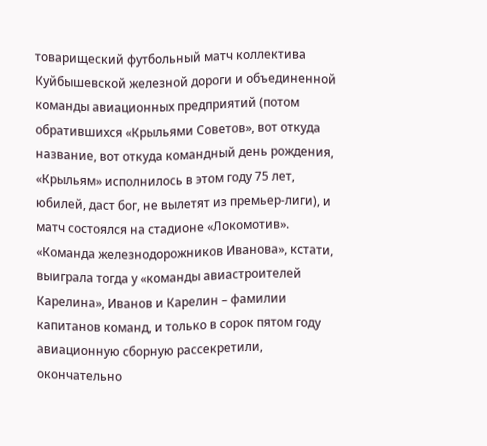товарищеский футбольный матч коллектива Куйбышевской железной дороги и объединенной команды авиационных предприятий (потом обратившихся «Крыльями Советов», вот откуда название, вот откуда командный день рождения, «Крыльям» исполнилось в этом году 75 лет, юбилей, даст бог, не вылетят из премьер-лиги), и матч состоялся на стадионе «Локомотив». «Команда железнодорожников Иванова», кстати, выиграла тогда у «команды авиастроителей Карелина», Иванов и Карелин – фамилии капитанов команд, и только в сорок пятом году авиационную сборную рассекретили, окончательно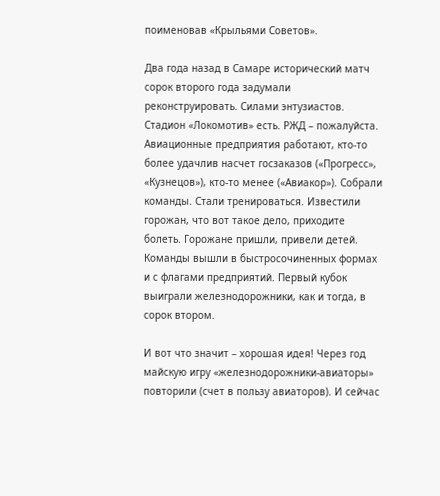поименовав «Крыльями Советов».

Два года назад в Самаре исторический матч сорок второго года задумали реконструировать. Силами энтузиастов. Стадион «Локомотив» есть. РЖД – пожалуйста. Авиационные предприятия работают, кто-то более удачлив насчет госзаказов («Прогресс», «Кузнецов»), кто-то менее («Авиакор»). Собрали команды. Стали тренироваться. Известили горожан, что вот такое дело, приходите болеть. Горожане пришли, привели детей. Команды вышли в быстросочиненных формах и с флагами предприятий. Первый кубок выиграли железнодорожники, как и тогда, в сорок втором.

И вот что значит – хорошая идея! Через год майскую игру «железнодорожники-авиаторы» повторили (счет в пользу авиаторов). И сейчас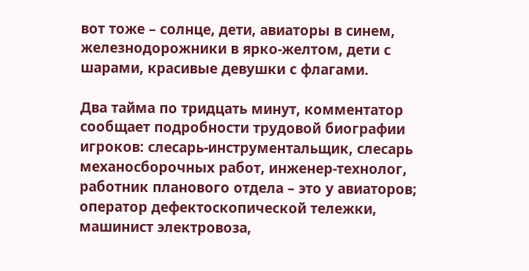вот тоже – солнце, дети, авиаторы в синем, железнодорожники в ярко-желтом, дети с шарами, красивые девушки с флагами.

Два тайма по тридцать минут, комментатор сообщает подробности трудовой биографии игроков: слесарь-инструментальщик, слесарь механосборочных работ, инженер-технолог, работник планового отдела – это у авиаторов; оператор дефектоскопической тележки, машинист электровоза,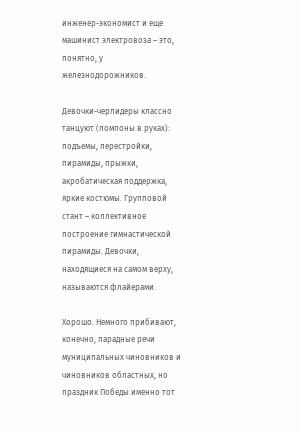инженер-экономист и еще машинист электровоза – это, понятно, у железнодорожников.

Девочки-черлидеры классно танцуют (помпоны в руках): подъемы, перестройки, пирамиды, прыжки, акробатическая поддержка, яркие костюмы. Групповой стант – коллективное построение гимнастической пирамиды. Девочки, находящиеся на самом верху, называются флайерами.

Хорошо. Немного прибивают, конечно, парадные речи муниципальных чиновников и чиновников областных, но праздник Победы именно тот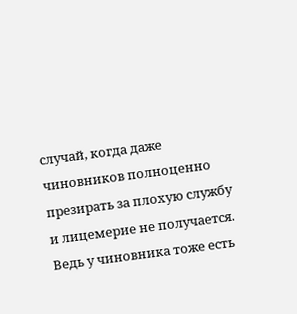случай, когда даже чиновников полноценно презирать за плохую службу и лицемерие не получается. Ведь у чиновника тоже есть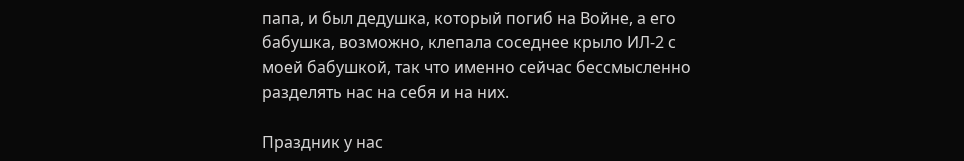папа, и был дедушка, который погиб на Войне, а его бабушка, возможно, клепала соседнее крыло ИЛ‑2 с моей бабушкой, так что именно сейчас бессмысленно разделять нас на себя и на них.

Праздник у нас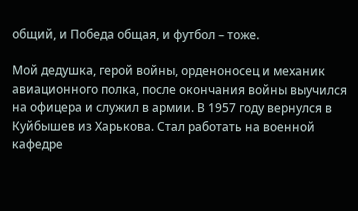общий, и Победа общая, и футбол – тоже.

Мой дедушка, герой войны, орденоносец и механик авиационного полка, после окончания войны выучился на офицера и служил в армии. В 1957 году вернулся в Куйбышев из Харькова. Стал работать на военной кафедре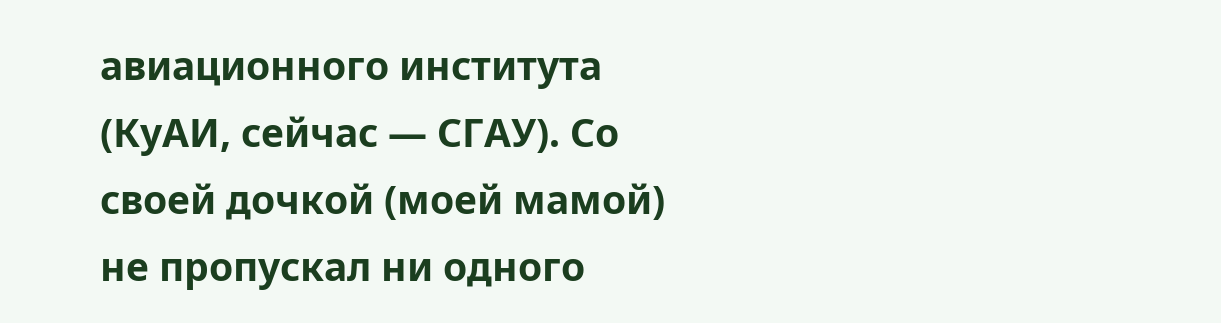авиационного института (КуАИ, сейчас — СГАУ). Со своей дочкой (моей мамой) не пропускал ни одного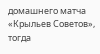домашнего матча «Крыльев Советов», тогда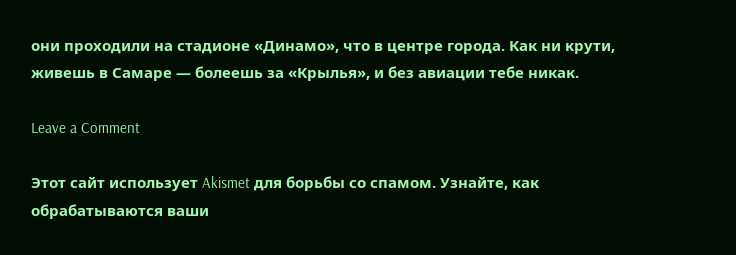они проходили на стадионе «Динамо», что в центре города. Как ни крути, живешь в Самаре — болеешь за «Крылья», и без авиации тебе никак.

Leave a Comment

Этот сайт использует Akismet для борьбы со спамом. Узнайте, как обрабатываются ваши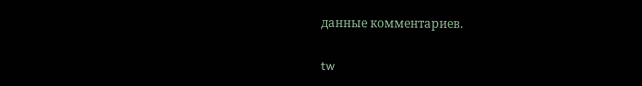данные комментариев.

tw